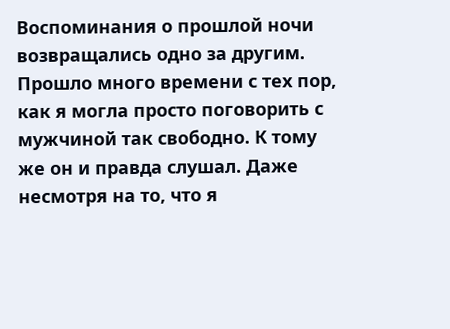Воспоминания о прошлой ночи возвращались одно за другим. Прошло много времени с тех пор, как я могла просто поговорить с мужчиной так свободно. К тому же он и правда слушал. Даже несмотря на то, что я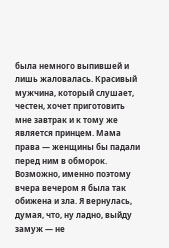была немного выпившей и лишь жаловалась. Красивый мужчина, который слушает, честен, хочет приготовить мне завтрак и к тому же является принцем. Мама права — женщины бы падали перед ним в обморок.
Возможно, именно поэтому вчера вечером я была так обижена и зла. Я вернулась, думая, что, ну ладно, выйду замуж — не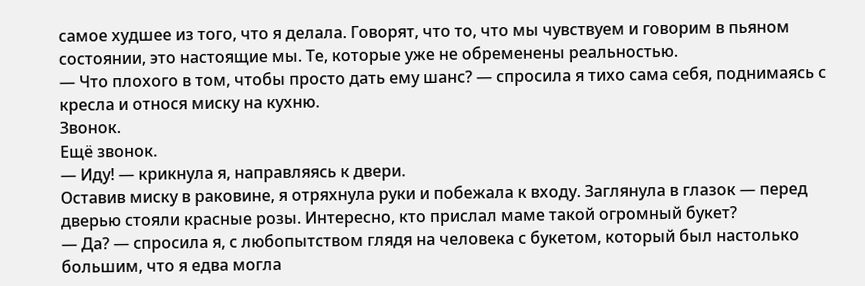самое худшее из того, что я делала. Говорят, что то, что мы чувствуем и говорим в пьяном состоянии, это настоящие мы. Те, которые уже не обременены реальностью.
— Что плохого в том, чтобы просто дать ему шанс? — спросила я тихо сама себя, поднимаясь с кресла и относя миску на кухню.
Звонок.
Ещё звонок.
— Иду! — крикнула я, направляясь к двери.
Оставив миску в раковине, я отряхнула руки и побежала к входу. Заглянула в глазок — перед дверью стояли красные розы. Интересно, кто прислал маме такой огромный букет?
— Да? — спросила я, с любопытством глядя на человека с букетом, который был настолько большим, что я едва могла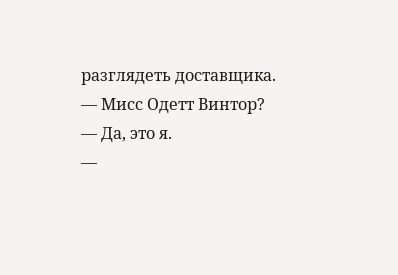разглядеть доставщика.
— Мисс Одетт Винтор?
— Да, это я.
—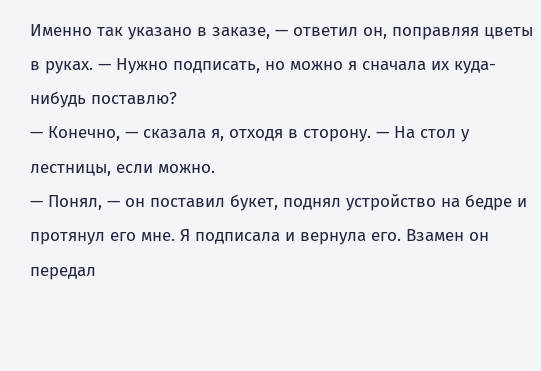Именно так указано в заказе, — ответил он, поправляя цветы в руках. — Нужно подписать, но можно я сначала их куда-нибудь поставлю?
— Конечно, — сказала я, отходя в сторону. — На стол у лестницы, если можно.
— Понял, — он поставил букет, поднял устройство на бедре и протянул его мне. Я подписала и вернула его. Взамен он передал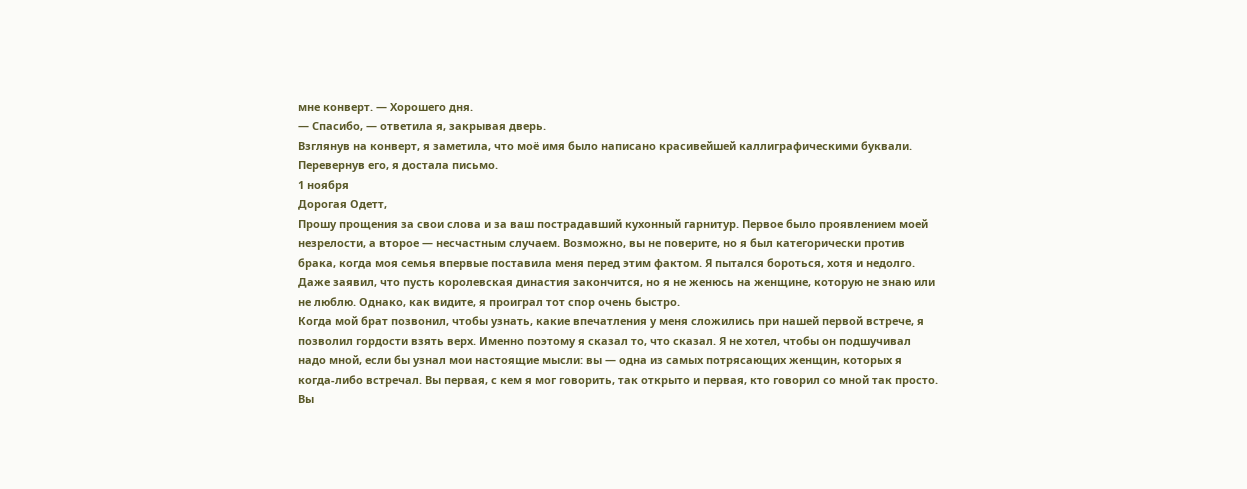мне конверт. — Хорошего дня.
— Спасибо, — ответила я, закрывая дверь.
Взглянув на конверт, я заметила, что моё имя было написано красивейшей каллиграфическими буквали. Перевернув его, я достала письмо.
1 ноября
Дорогая Одетт,
Прошу прощения за свои слова и за ваш пострадавший кухонный гарнитур. Первое было проявлением моей незрелости, а второе — несчастным случаем. Возможно, вы не поверите, но я был категорически против брака, когда моя семья впервые поставила меня перед этим фактом. Я пытался бороться, хотя и недолго. Даже заявил, что пусть королевская династия закончится, но я не женюсь на женщине, которую не знаю или не люблю. Однако, как видите, я проиграл тот спор очень быстро.
Когда мой брат позвонил, чтобы узнать, какие впечатления у меня сложились при нашей первой встрече, я позволил гордости взять верх. Именно поэтому я сказал то, что сказал. Я не хотел, чтобы он подшучивал надо мной, если бы узнал мои настоящие мысли: вы — одна из самых потрясающих женщин, которых я когда-либо встречал. Вы первая, с кем я мог говорить, так открыто и первая, кто говорил со мной так просто. Вы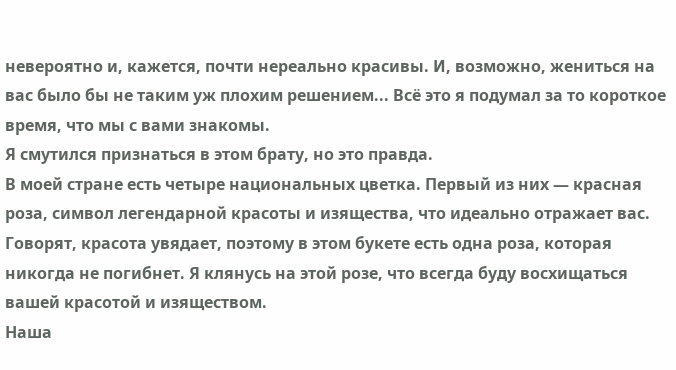невероятно и, кажется, почти нереально красивы. И, возможно, жениться на вас было бы не таким уж плохим решением... Всё это я подумал за то короткое время, что мы с вами знакомы.
Я смутился признаться в этом брату, но это правда.
В моей стране есть четыре национальных цветка. Первый из них — красная роза, символ легендарной красоты и изящества, что идеально отражает вас. Говорят, красота увядает, поэтому в этом букете есть одна роза, которая никогда не погибнет. Я клянусь на этой розе, что всегда буду восхищаться вашей красотой и изяществом.
Наша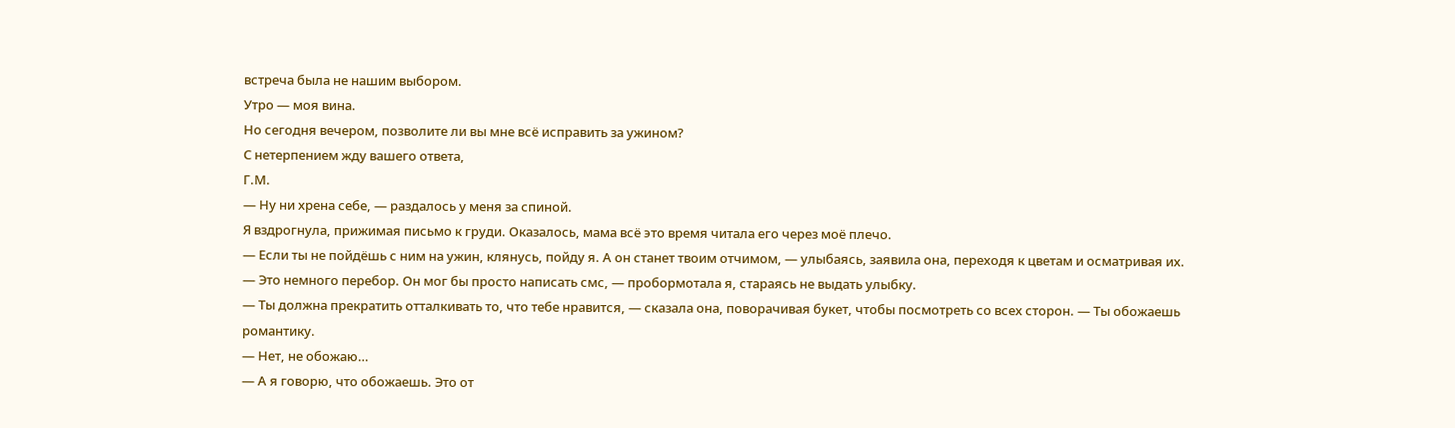встреча была не нашим выбором.
Утро — моя вина.
Но сегодня вечером, позволите ли вы мне всё исправить за ужином?
С нетерпением жду вашего ответа,
Г.М.
— Ну ни хрена себе, — раздалось у меня за спиной.
Я вздрогнула, прижимая письмо к груди. Оказалось, мама всё это время читала его через моё плечо.
— Если ты не пойдёшь с ним на ужин, клянусь, пойду я. А он станет твоим отчимом, — улыбаясь, заявила она, переходя к цветам и осматривая их.
— Это немного перебор. Он мог бы просто написать смс, — пробормотала я, стараясь не выдать улыбку.
— Ты должна прекратить отталкивать то, что тебе нравится, — сказала она, поворачивая букет, чтобы посмотреть со всех сторон. — Ты обожаешь романтику.
— Нет, не обожаю…
— А я говорю, что обожаешь. Это от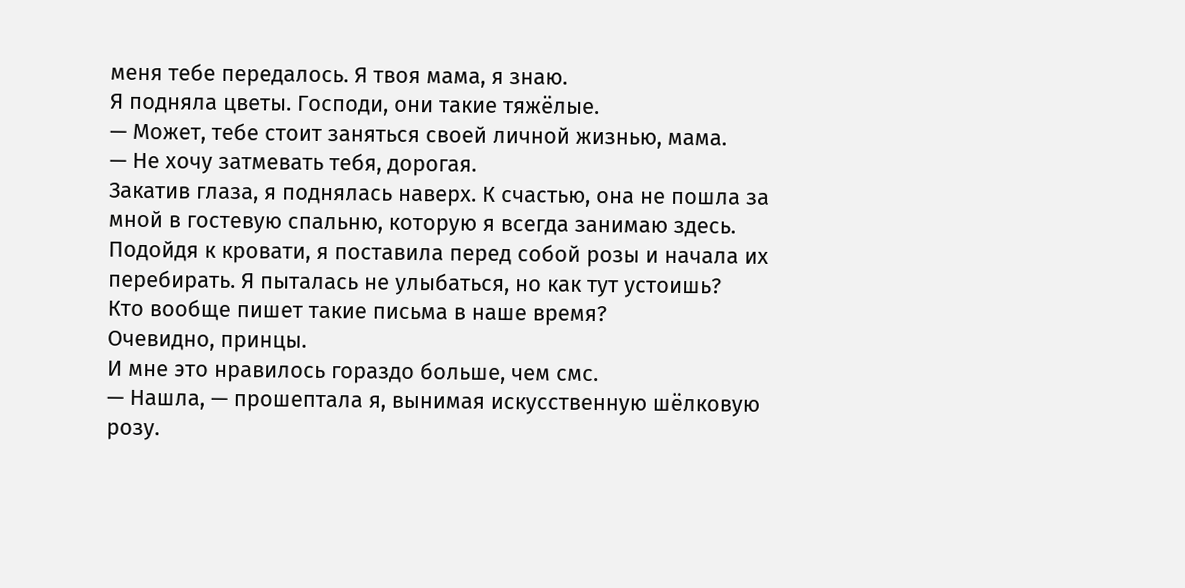меня тебе передалось. Я твоя мама, я знаю.
Я подняла цветы. Господи, они такие тяжёлые.
— Может, тебе стоит заняться своей личной жизнью, мама.
— Не хочу затмевать тебя, дорогая.
Закатив глаза, я поднялась наверх. К счастью, она не пошла за мной в гостевую спальню, которую я всегда занимаю здесь. Подойдя к кровати, я поставила перед собой розы и начала их перебирать. Я пыталась не улыбаться, но как тут устоишь?
Кто вообще пишет такие письма в наше время?
Очевидно, принцы.
И мне это нравилось гораздо больше, чем смс.
— Нашла, — прошептала я, вынимая искусственную шёлковую розу.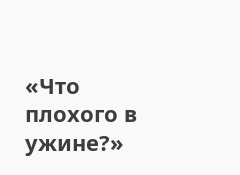«Что плохого в ужине?»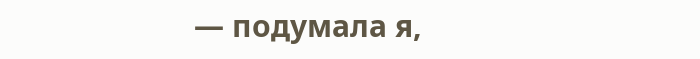— подумала я,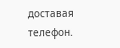доставая телефон.